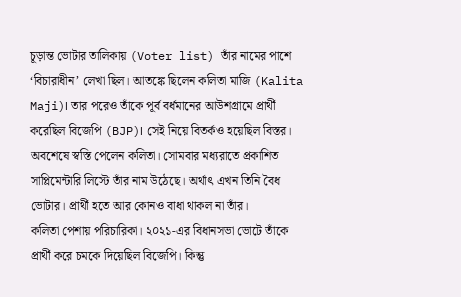চূড়ান্ত ভোটার তালিকায় (Voter list) তাঁর নামের পাশে ‘বিচারাধীন’ লেখা ছিল। আতঙ্কে ছিলেন কলিতা মাজি (Kalita Maji)। তার পরেও তাঁকে পূর্ব বর্ধমানের আউশগ্রামে প্রার্থী করেছিল বিজেপি (BJP)। সেই নিয়ে বিতর্কও হয়েছিল বিস্তর। অবশেষে স্বস্তি পেলেন কলিতা। সোমবার মধ্যরাতে প্রকাশিত সাপ্লিমেন্টারি লিস্টে তাঁর নাম উঠেছে। অর্থাৎ এখন তিনি বৈধ ভোটার। প্রার্থী হতে আর কোনও বাধা থাকল না তাঁর।
কলিতা পেশায় পরিচারিকা। ২০২১-এর বিধানসভা ভোটে তাঁকে প্রার্থী করে চমকে দিয়েছিল বিজেপি। কিন্তু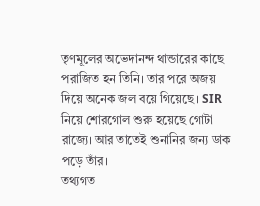তৃণমূলের অভেদানন্দ থান্ডারের কাছে পরাজিত হন তিনি। তার পরে অজয় দিয়ে অনেক জল বয়ে গিয়েছে। SIR নিয়ে শোরগোল শুরু হয়েছে গোটা রাজ্যে। আর তাতেই শুনানির জন্য ডাক পড়ে তাঁর।
তথ্যগত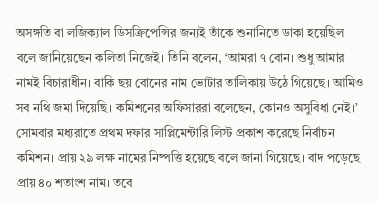অসঙ্গতি বা লজিক্যাল ডিসক্রিপেন্সির জন্যই তাঁকে শুনানিতে ডাকা হয়েছিল বলে জানিয়েছেন কলিতা নিজেই। তিনি বলেন, ‘আমরা ৭ বোন। শুধু আমার নামই বিচারাধীন। বাকি ছয় বোনের নাম ভোটার তালিকায় উঠে গিয়েছে। আমিও সব নথি জমা দিয়েছি। কমিশনের অফিসাররা বলেছেন, কোনও অসুবিধা নেই।’
সোমবার মধ্যরাতে প্রথম দফার সাপ্লিমেন্টারি লিস্ট প্রকাশ করেছে নির্বাচন কমিশন। প্রায় ২৯ লক্ষ নামের নিষ্পত্তি হয়েছে বলে জানা গিয়েছে। বাদ পড়েছে প্রায় ৪০ শতাংশ নাম। তবে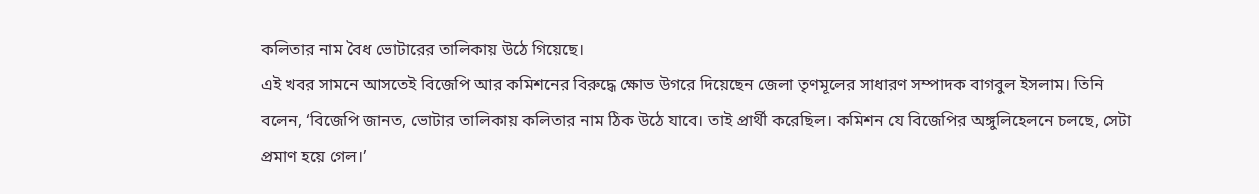কলিতার নাম বৈধ ভোটারের তালিকায় উঠে গিয়েছে।
এই খবর সামনে আসতেই বিজেপি আর কমিশনের বিরুদ্ধে ক্ষোভ উগরে দিয়েছেন জেলা তৃণমূলের সাধারণ সম্পাদক বাগবুল ইসলাম। তিনি বলেন, ‘বিজেপি জানত, ভোটার তালিকায় কলিতার নাম ঠিক উঠে যাবে। তাই প্রার্থী করেছিল। কমিশন যে বিজেপির অঙ্গুলিহেলনে চলছে, সেটা প্রমাণ হয়ে গেল।’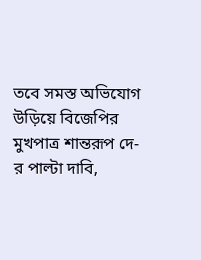তবে সমস্ত অভিযোগ উড়িয়ে বিজেপির মুখপাত্র শান্তরূপ দে-র পাল্টা দাবি,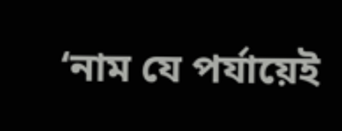‘নাম যে পর্যায়েই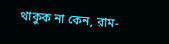থাকুক না কেন, রাম-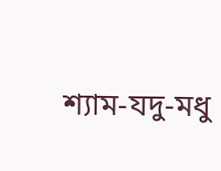শ্যাম-যদু-মধু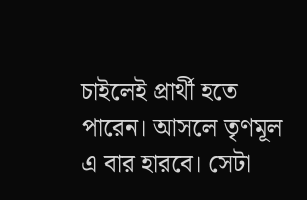চাইলেই প্রার্থী হতে পারেন। আসলে তৃণমূল এ বার হারবে। সেটা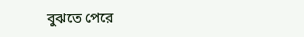বুঝতে পেরে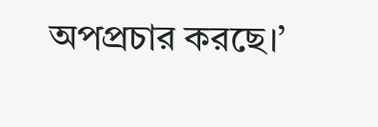অপপ্রচার করছে।’